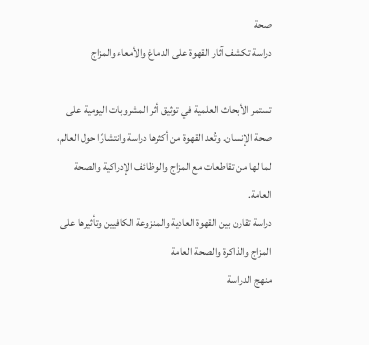صحة
دراسة تكشف آثار القهوة على الدماغ والأمعاء والمزاج

تستمر الأبحاث العلمية في توثيق أثر المشروبات اليومية على صحة الإنسان. وتُعد القهوة من أكثرها دراسة وانتشارًا حول العالم، لما لها من تقاطعات مع المزاج والوظائف الإدراكية والصحة العامة.
دراسة تقارن بين القهوة العادية والمنزوعة الكافيين وتأثيرها على المزاج والذاكرة والصحة العامة
منهج الدراسة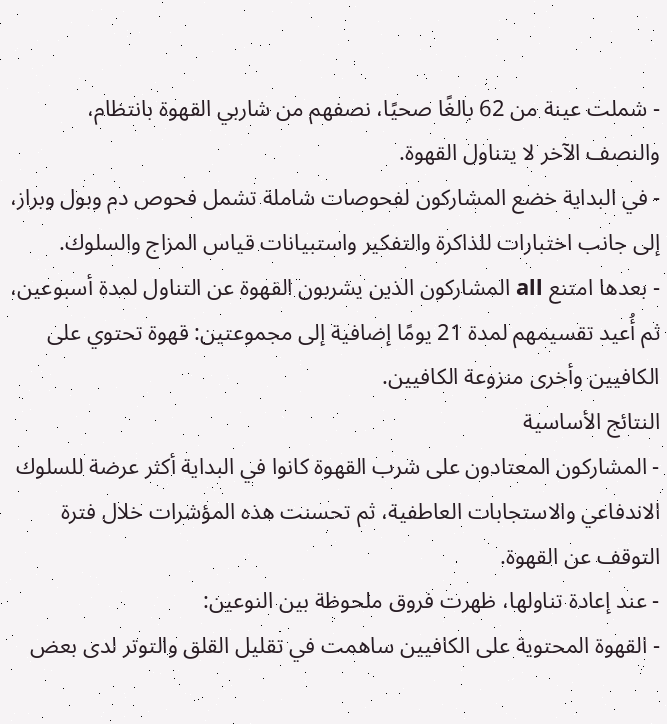- شملت عينة من 62 بالغًا صحيًا، نصفهم من شاربي القهوة بانتظام، والنصف الآخر لا يتناول القهوة.
- في البداية خضع المشاركون لفحوصات شاملة تشمل فحوص دم وبول وبراز، إلى جانب اختبارات للذاكرة والتفكير واستبيانات قياس المزاج والسلوك.
- بعدها امتنع all المشاركون الذين يشربون القهوة عن التناول لمدة أسبوعين، ثم أُعيد تقسيمهم لمدة 21 يومًا إضافية إلى مجموعتين: قهوة تحتوي على الكافيين وأخرى منزوعة الكافيين.
النتائج الأساسية
- المشاركون المعتادون على شرب القهوة كانوا في البداية أكثر عرضة للسلوك الاندفاعي والاستجابات العاطفية، ثم تحسنت هذه المؤشرات خلال فترة التوقف عن القهوة.
- عند إعادة تناولها، ظهرت فروق ملحوظة بين النوعين:
- القهوة المحتوية على الكافيين ساهمت في تقليل القلق والتوتر لدى بعض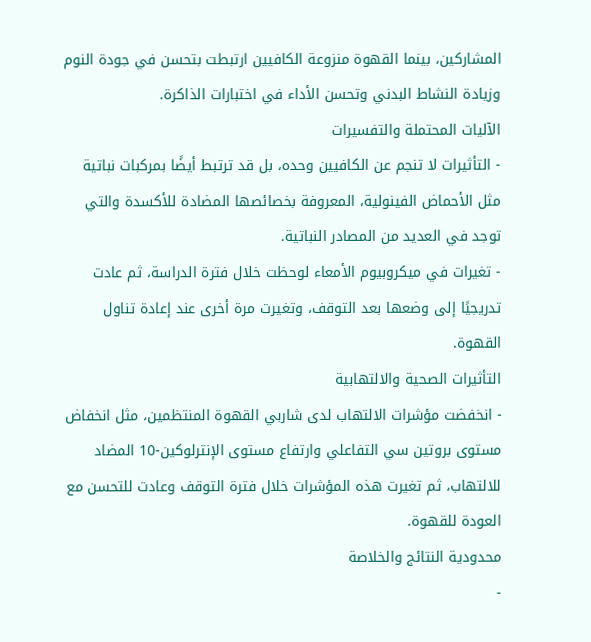المشاركين، بينما القهوة منزوعة الكافيين ارتبطت بتحسن في جودة النوم وزيادة النشاط البدني وتحسن الأداء في اختبارات الذاكرة.
الآليات المحتملة والتفسيرات
- التأثيرات لا تنجم عن الكافيين وحده، بل قد ترتبط أيضًا بمركبات نباتية مثل الأحماض الفينولية، المعروفة بخصائصها المضادة للأكسدة والتي توجد في العديد من المصادر النباتية.
- تغيرات في ميكروبيوم الأمعاء لوحظت خلال فترة الدراسة، ثم عادت تدريجيًا إلى وضعها بعد التوقف، وتغيرت مرة أخرى عند إعادة تناول القهوة.
التأثيرات الصحية والالتهابية
- انخفضت مؤشرات الالتهاب لدى شاربي القهوة المنتظمين، مثل انخفاض مستوى بروتين سي التفاعلي وارتفاع مستوى الإنترلوكين-10 المضاد للالتهاب، ثم تغيرت هذه المؤشرات خلال فترة التوقف وعادت للتحسن مع العودة للقهوة.
محدودية النتائج والخلاصة
-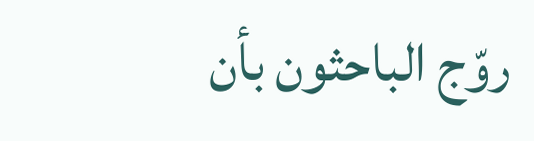روّج الباحثون بأن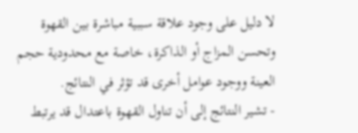لا دليل على وجود علاقة سببية مباشرة بين القهوة وتحسن المزاج أو الذاكرة، خاصة مع محدودية حجم العينة ووجود عوامل أخرى قد تؤثر في النتائج.
- تشير النتائج إلى أن تناول القهوة باعتدال قد يرتبط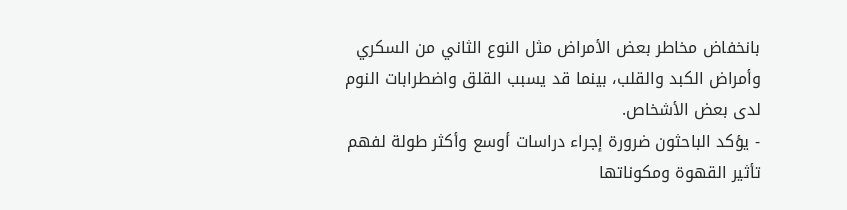بانخفاض مخاطر بعض الأمراض مثل النوع الثاني من السكري وأمراض الكبد والقلب، بينما قد يسبب القلق واضطرابات النوم لدى بعض الأشخاص.
- يؤكد الباحثون ضرورة إجراء دراسات أوسع وأكثر طولة لفهم تأثير القهوة ومكوناتها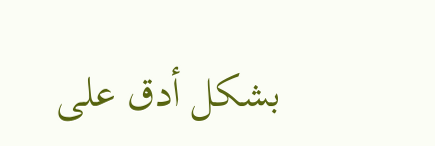بشكل أدق على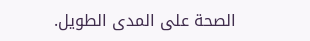الصحة على المدى الطويل.